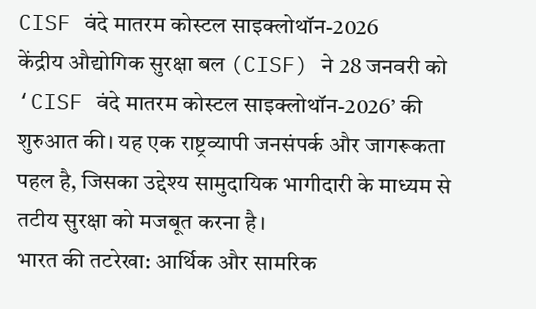CISF वंदे मातरम कोस्टल साइक्लोथॉन-2026
केंद्रीय औद्योगिक सुरक्षा बल (CISF) ने 28 जनवरी को ‘CISF वंदे मातरम कोस्टल साइक्लोथॉन-2026’ की शुरुआत की। यह एक राष्ट्रव्यापी जनसंपर्क और जागरूकता पहल है, जिसका उद्देश्य सामुदायिक भागीदारी के माध्यम से तटीय सुरक्षा को मजबूत करना है।
भारत की तटरेखा: आर्थिक और सामरिक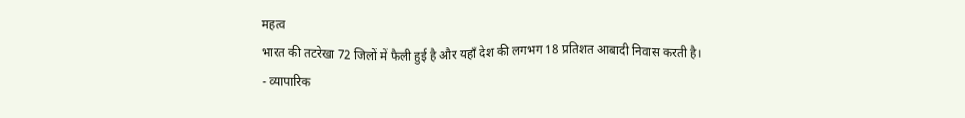महत्व
भारत की तटरेखा 72 जिलों में फैली हुई है और यहाँ देश की लगभग 18 प्रतिशत आबादी निवास करती है।
- व्यापारिक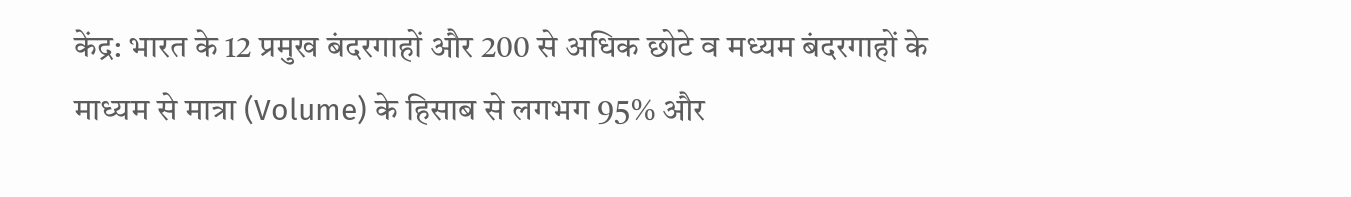केंद्र: भारत के 12 प्रमुख बंदरगाहों और 200 से अधिक छोटे व मध्यम बंदरगाहों के माध्यम से मात्रा (Volume) के हिसाब से लगभग 95% और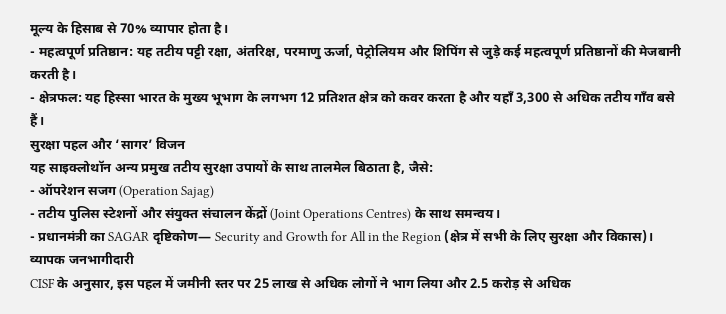मूल्य के हिसाब से 70% व्यापार होता है।
- महत्वपूर्ण प्रतिष्ठान: यह तटीय पट्टी रक्षा, अंतरिक्ष, परमाणु ऊर्जा, पेट्रोलियम और शिपिंग से जुड़े कई महत्वपूर्ण प्रतिष्ठानों की मेजबानी करती है।
- क्षेत्रफल: यह हिस्सा भारत के मुख्य भूभाग के लगभग 12 प्रतिशत क्षेत्र को कवर करता है और यहाँ 3,300 से अधिक तटीय गाँव बसे हैं।
सुरक्षा पहल और ‘सागर’ विजन
यह साइक्लोथॉन अन्य प्रमुख तटीय सुरक्षा उपायों के साथ तालमेल बिठाता है, जैसे:
- ऑपरेशन सजग (Operation Sajag)
- तटीय पुलिस स्टेशनों और संयुक्त संचालन केंद्रों (Joint Operations Centres) के साथ समन्वय।
- प्रधानमंत्री का SAGAR दृष्टिकोण— Security and Growth for All in the Region (क्षेत्र में सभी के लिए सुरक्षा और विकास)।
व्यापक जनभागीदारी
CISF के अनुसार, इस पहल में जमीनी स्तर पर 25 लाख से अधिक लोगों ने भाग लिया और 2.5 करोड़ से अधिक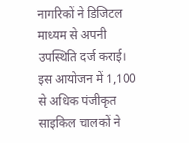नागरिकों ने डिजिटल माध्यम से अपनी उपस्थिति दर्ज कराई। इस आयोजन में 1,100 से अधिक पंजीकृत साइकिल चालकों ने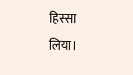हिस्सा लिया।